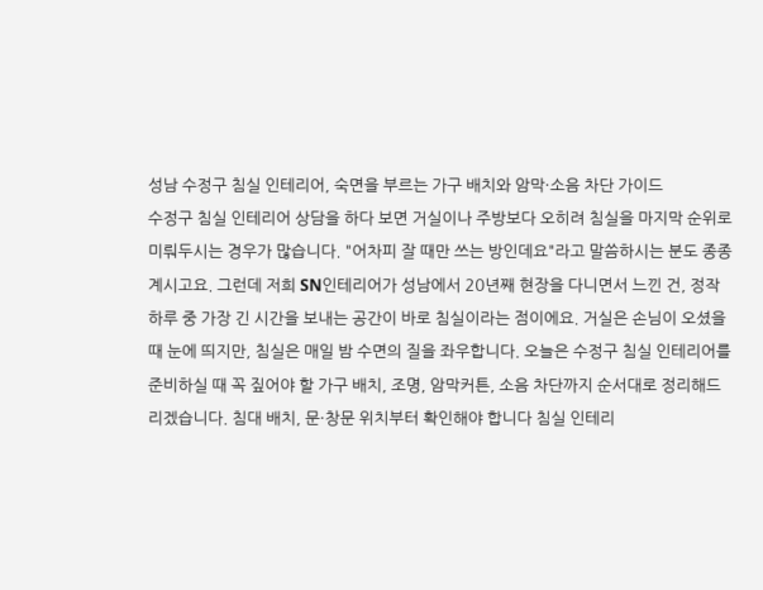성남 수정구 침실 인테리어, 숙면을 부르는 가구 배치와 암막·소음 차단 가이드
수정구 침실 인테리어 상담을 하다 보면 거실이나 주방보다 오히려 침실을 마지막 순위로 미뤄두시는 경우가 많습니다. "어차피 잘 때만 쓰는 방인데요"라고 말씀하시는 분도 종종 계시고요. 그런데 저희 SN인테리어가 성남에서 20년째 현장을 다니면서 느낀 건, 정작 하루 중 가장 긴 시간을 보내는 공간이 바로 침실이라는 점이에요. 거실은 손님이 오셨을 때 눈에 띄지만, 침실은 매일 밤 수면의 질을 좌우합니다. 오늘은 수정구 침실 인테리어를 준비하실 때 꼭 짚어야 할 가구 배치, 조명, 암막커튼, 소음 차단까지 순서대로 정리해드리겠습니다. 침대 배치, 문·창문 위치부터 확인해야 합니다 침실 인테리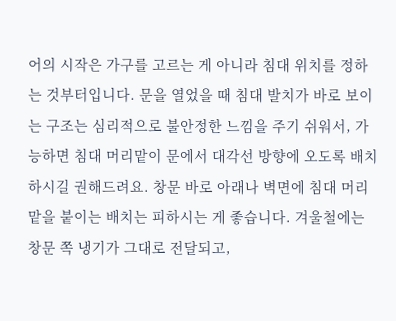어의 시작은 가구를 고르는 게 아니라 침대 위치를 정하는 것부터입니다. 문을 열었을 때 침대 발치가 바로 보이는 구조는 심리적으로 불안정한 느낌을 주기 쉬워서, 가능하면 침대 머리맡이 문에서 대각선 방향에 오도록 배치하시길 권해드려요. 창문 바로 아래나 벽면에 침대 머리맡을 붙이는 배치는 피하시는 게 좋습니다. 겨울철에는 창문 쪽 냉기가 그대로 전달되고,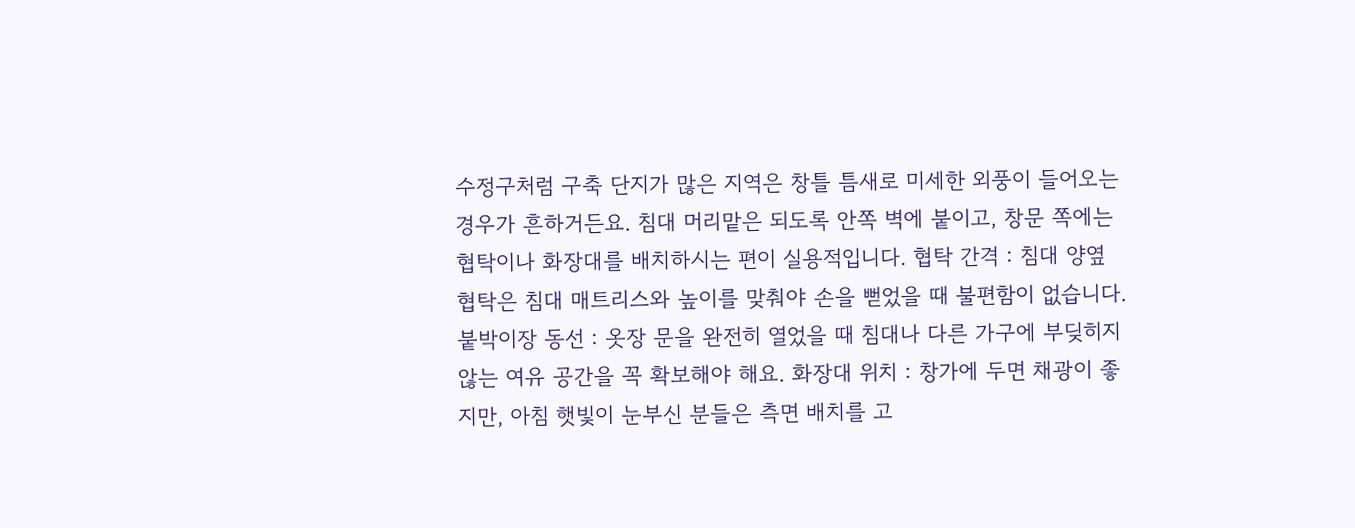수정구처럼 구축 단지가 많은 지역은 창틀 틈새로 미세한 외풍이 들어오는 경우가 흔하거든요. 침대 머리맡은 되도록 안쪽 벽에 붙이고, 창문 쪽에는 협탁이나 화장대를 배치하시는 편이 실용적입니다. 협탁 간격 : 침대 양옆 협탁은 침대 매트리스와 높이를 맞춰야 손을 뻗었을 때 불편함이 없습니다. 붙박이장 동선 : 옷장 문을 완전히 열었을 때 침대나 다른 가구에 부딪히지 않는 여유 공간을 꼭 확보해야 해요. 화장대 위치 : 창가에 두면 채광이 좋지만, 아침 햇빛이 눈부신 분들은 측면 배치를 고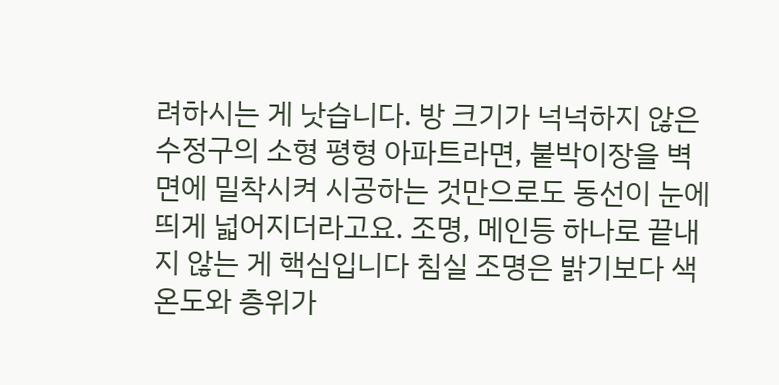려하시는 게 낫습니다. 방 크기가 넉넉하지 않은 수정구의 소형 평형 아파트라면, 붙박이장을 벽면에 밀착시켜 시공하는 것만으로도 동선이 눈에 띄게 넓어지더라고요. 조명, 메인등 하나로 끝내지 않는 게 핵심입니다 침실 조명은 밝기보다 색온도와 층위가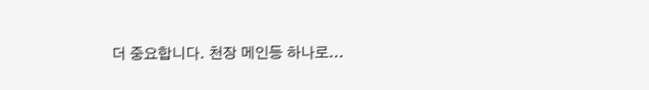더 중요합니다. 천장 메인등 하나로...